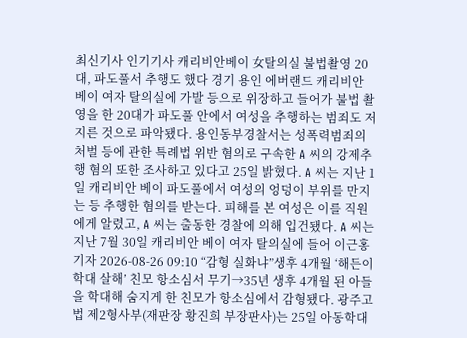최신기사 인기기사 캐리비안베이 女탈의실 불법촬영 20대, 파도풀서 추행도 했다 경기 용인 에버랜드 캐리비안 베이 여자 탈의실에 가발 등으로 위장하고 들어가 불법 촬영을 한 20대가 파도풀 안에서 여성을 추행하는 범죄도 저지른 것으로 파악됐다. 용인동부경찰서는 성폭력범죄의 처벌 등에 관한 특례법 위반 혐의로 구속한 A 씨의 강제추행 혐의 또한 조사하고 있다고 25일 밝혔다. A 씨는 지난 1일 캐리비안 베이 파도풀에서 여성의 엉덩이 부위를 만지는 등 추행한 혐의를 받는다. 피해를 본 여성은 이를 직원에게 알렸고, A 씨는 출동한 경찰에 의해 입건됐다. A 씨는 지난 7월 30일 캐리비안 베이 여자 탈의실에 들어 이근홍 기자 2026-08-26 09:10 “감형 실화냐”생후 4개월 ‘해든이 학대 살해’ 친모 항소심서 무기→35년 생후 4개월 된 아들을 학대해 숨지게 한 친모가 항소심에서 감형됐다. 광주고법 제2형사부(재판장 황진희 부장판사)는 25일 아동학대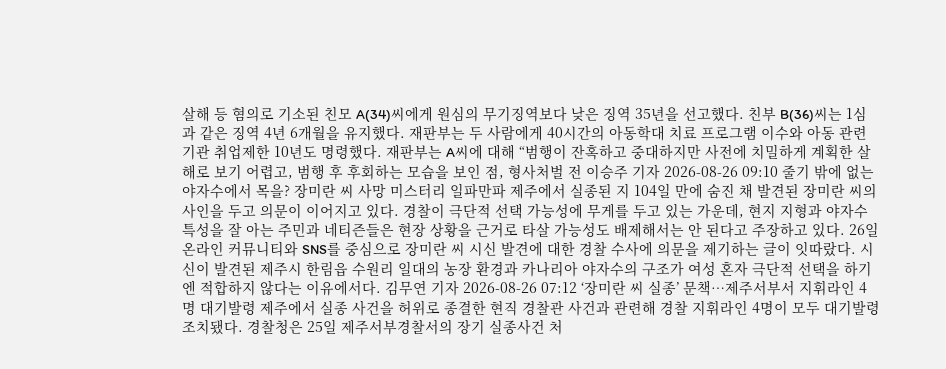살해 등 혐의로 기소된 친모 A(34)씨에게 원심의 무기징역보다 낮은 징역 35년을 선고했다. 친부 B(36)씨는 1심과 같은 징역 4년 6개월을 유지했다. 재판부는 두 사람에게 40시간의 아동학대 치료 프로그램 이수와 아동 관련 기관 취업제한 10년도 명령했다. 재판부는 A씨에 대해 “범행이 잔혹하고 중대하지만 사전에 치밀하게 계획한 살해로 보기 어렵고, 범행 후 후회하는 모습을 보인 점, 형사처벌 전 이승주 기자 2026-08-26 09:10 줄기 밖에 없는 야자수에서 목을? 장미란 씨 사망 미스터리 일파만파 제주에서 실종된 지 104일 만에 숨진 채 발견된 장미란 씨의 사인을 두고 의문이 이어지고 있다. 경찰이 극단적 선택 가능성에 무게를 두고 있는 가운데, 현지 지형과 야자수 특성을 잘 아는 주민과 네티즌들은 현장 상황을 근거로 타살 가능성도 배제해서는 안 된다고 주장하고 있다. 26일 온라인 커뮤니티와 SNS를 중심으로 장미란 씨 시신 발견에 대한 경찰 수사에 의문을 제기하는 글이 잇따랐다. 시신이 발견된 제주시 한림읍 수원리 일대의 농장 환경과 카나리아 야자수의 구조가 여성 혼자 극단적 선택을 하기엔 적합하지 않다는 이유에서다. 김무연 기자 2026-08-26 07:12 ‘장미란 씨 실종’ 문책…제주서부서 지휘라인 4명 대기발령 제주에서 실종 사건을 허위로 종결한 현직 경찰관 사건과 관련해 경찰 지휘라인 4명이 모두 대기발령 조치됐다. 경찰청은 25일 제주서부경찰서의 장기 실종사건 처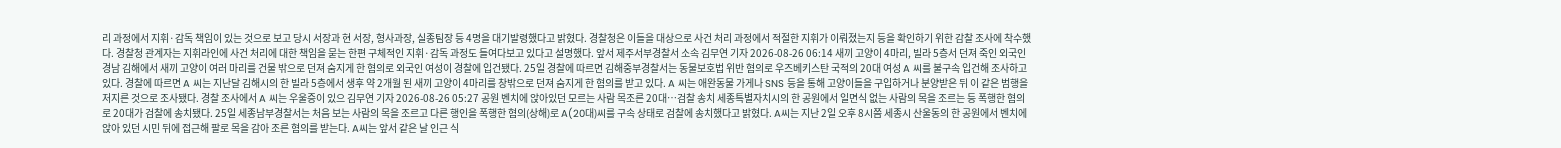리 과정에서 지휘·감독 책임이 있는 것으로 보고 당시 서장과 현 서장, 형사과장, 실종팀장 등 4명을 대기발령했다고 밝혔다. 경찰청은 이들을 대상으로 사건 처리 과정에서 적절한 지휘가 이뤄졌는지 등을 확인하기 위한 감찰 조사에 착수했다. 경찰청 관계자는 지휘라인에 사건 처리에 대한 책임을 묻는 한편 구체적인 지휘·감독 과정도 들여다보고 있다고 설명했다. 앞서 제주서부경찰서 소속 김무연 기자 2026-08-26 06:14 새끼 고양이 4마리, 빌라 5층서 던져 죽인 외국인 경남 김해에서 새끼 고양이 여러 마리를 건물 밖으로 던져 숨지게 한 혐의로 외국인 여성이 경찰에 입건됐다. 25일 경찰에 따르면 김해중부경찰서는 동물보호법 위반 혐의로 우즈베키스탄 국적의 20대 여성 A 씨를 불구속 입건해 조사하고 있다. 경찰에 따르면 A 씨는 지난달 김해시의 한 빌라 5층에서 생후 약 2개월 된 새끼 고양이 4마리를 창밖으로 던져 숨지게 한 혐의를 받고 있다. A 씨는 애완동물 가게나 SNS 등을 통해 고양이들을 구입하거나 분양받은 뒤 이 같은 범행을 저지른 것으로 조사됐다. 경찰 조사에서 A 씨는 우울증이 있으 김무연 기자 2026-08-26 05:27 공원 벤치에 앉아있던 모르는 사람 목조른 20대…검찰 송치 세종특별자치시의 한 공원에서 일면식 없는 사람의 목을 조르는 등 폭행한 혐의로 20대가 검찰에 송치됐다. 25일 세종남부경찰서는 처음 보는 사람의 목을 조르고 다른 행인을 폭행한 혐의(상해)로 A(20대)씨를 구속 상태로 검찰에 송치했다고 밝혔다. A씨는 지난 2일 오후 8시쯤 세종시 산울동의 한 공원에서 벤치에 앉아 있던 시민 뒤에 접근해 팔로 목을 감아 조른 혐의를 받는다. A씨는 앞서 같은 날 인근 식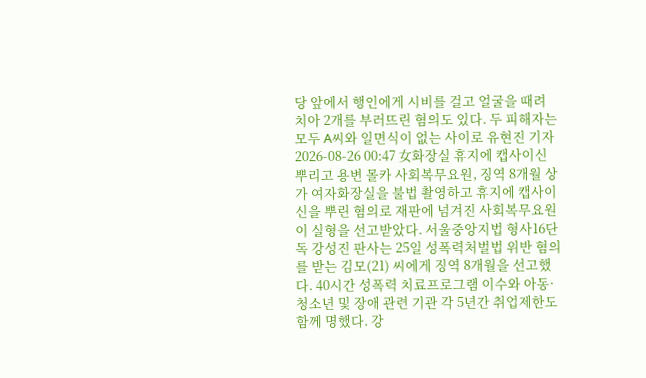당 앞에서 행인에게 시비를 걸고 얼굴을 때려 치아 2개를 부러뜨린 혐의도 있다. 두 피해자는 모두 A씨와 일면식이 없는 사이로 유현진 기자 2026-08-26 00:47 女화장실 휴지에 캡사이신 뿌리고 용변 몰카 사회복무요원, 징역 8개월 상가 여자화장실을 불법 촬영하고 휴지에 캡사이신을 뿌린 혐의로 재판에 넘겨진 사회복무요원이 실형을 선고받았다. 서울중앙지법 형사16단독 강성진 판사는 25일 성폭력처벌법 위반 혐의를 받는 김모(21) 씨에게 징역 8개월을 선고했다. 40시간 성폭력 치료프로그램 이수와 아동·청소년 및 장애 관련 기관 각 5년간 취업제한도 함께 명했다. 강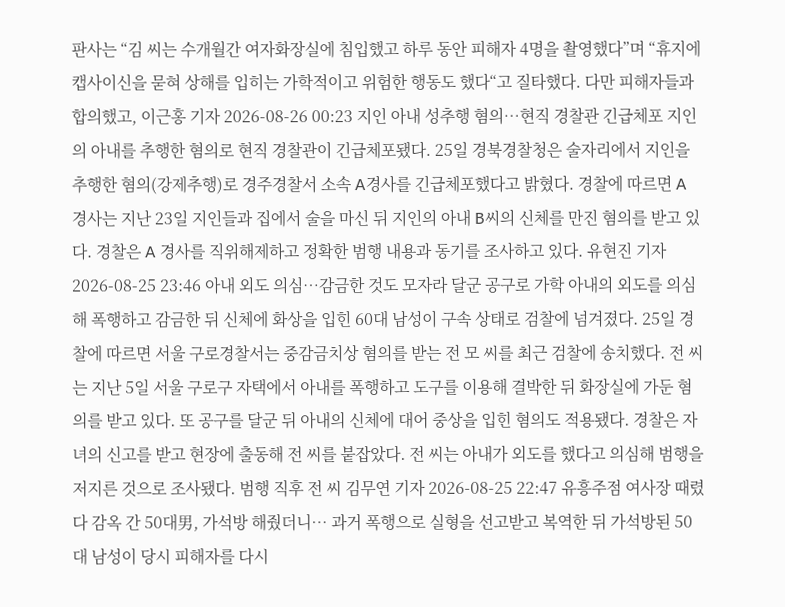판사는 “김 씨는 수개월간 여자화장실에 침입했고 하루 동안 피해자 4명을 촬영했다”며 “휴지에 캡사이신을 묻혀 상해를 입히는 가학적이고 위험한 행동도 했다“고 질타했다. 다만 피해자들과 합의했고, 이근홍 기자 2026-08-26 00:23 지인 아내 성추행 혐의…현직 경찰관 긴급체포 지인의 아내를 추행한 혐의로 현직 경찰관이 긴급체포됐다. 25일 경북경찰청은 술자리에서 지인을 추행한 혐의(강제추행)로 경주경찰서 소속 A경사를 긴급체포했다고 밝혔다. 경찰에 따르면 A 경사는 지난 23일 지인들과 집에서 술을 마신 뒤 지인의 아내 B씨의 신체를 만진 혐의를 받고 있다. 경찰은 A 경사를 직위해제하고 정확한 범행 내용과 동기를 조사하고 있다. 유현진 기자 2026-08-25 23:46 아내 외도 의심…감금한 것도 모자라 달군 공구로 가학 아내의 외도를 의심해 폭행하고 감금한 뒤 신체에 화상을 입힌 60대 남성이 구속 상태로 검찰에 넘겨졌다. 25일 경찰에 따르면 서울 구로경찰서는 중감금치상 혐의를 받는 전 모 씨를 최근 검찰에 송치했다. 전 씨는 지난 5일 서울 구로구 자택에서 아내를 폭행하고 도구를 이용해 결박한 뒤 화장실에 가둔 혐의를 받고 있다. 또 공구를 달군 뒤 아내의 신체에 대어 중상을 입힌 혐의도 적용됐다. 경찰은 자녀의 신고를 받고 현장에 출동해 전 씨를 붙잡았다. 전 씨는 아내가 외도를 했다고 의심해 범행을 저지른 것으로 조사됐다. 범행 직후 전 씨 김무연 기자 2026-08-25 22:47 유흥주점 여사장 때렸다 감옥 간 50대男, 가석방 해줬더니… 과거 폭행으로 실형을 선고받고 복역한 뒤 가석방된 50대 남성이 당시 피해자를 다시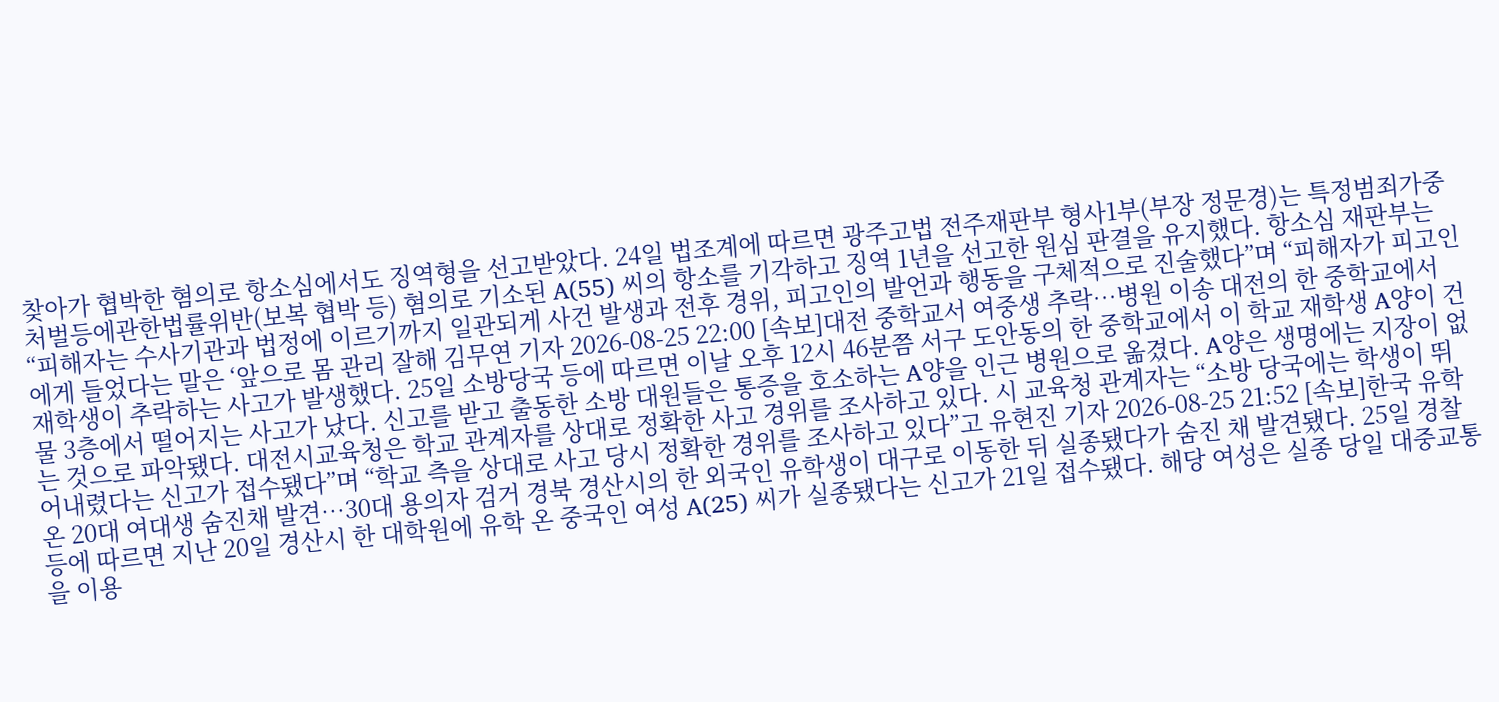찾아가 협박한 혐의로 항소심에서도 징역형을 선고받았다. 24일 법조계에 따르면 광주고법 전주재판부 형사1부(부장 정문경)는 특정범죄가중처벌등에관한법률위반(보복 협박 등) 혐의로 기소된 A(55) 씨의 항소를 기각하고 징역 1년을 선고한 원심 판결을 유지했다. 항소심 재판부는 “피해자는 수사기관과 법정에 이르기까지 일관되게 사건 발생과 전후 경위, 피고인의 발언과 행동을 구체적으로 진술했다”며 “피해자가 피고인에게 들었다는 말은 ‘앞으로 몸 관리 잘해 김무연 기자 2026-08-25 22:00 [속보]대전 중학교서 여중생 추락…병원 이송 대전의 한 중학교에서 재학생이 추락하는 사고가 발생했다. 25일 소방당국 등에 따르면 이날 오후 12시 46분쯤 서구 도안동의 한 중학교에서 이 학교 재학생 A양이 건물 3층에서 떨어지는 사고가 났다. 신고를 받고 출동한 소방 대원들은 통증을 호소하는 A양을 인근 병원으로 옮겼다. A양은 생명에는 지장이 없는 것으로 파악됐다. 대전시교육청은 학교 관계자를 상대로 정확한 사고 경위를 조사하고 있다. 시 교육청 관계자는 “소방 당국에는 학생이 뛰어내렸다는 신고가 접수됐다”며 “학교 측을 상대로 사고 당시 정확한 경위를 조사하고 있다”고 유현진 기자 2026-08-25 21:52 [속보]한국 유학 온 20대 여대생 숨진채 발견…30대 용의자 검거 경북 경산시의 한 외국인 유학생이 대구로 이동한 뒤 실종됐다가 숨진 채 발견됐다. 25일 경찰 등에 따르면 지난 20일 경산시 한 대학원에 유학 온 중국인 여성 A(25) 씨가 실종됐다는 신고가 21일 접수됐다. 해당 여성은 실종 당일 대중교통을 이용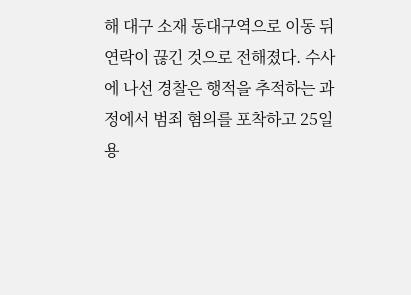해 대구 소재 동대구역으로 이동 뒤 연락이 끊긴 것으로 전해졌다. 수사에 나선 경찰은 행적을 추적하는 과정에서 범죄 혐의를 포착하고 25일 용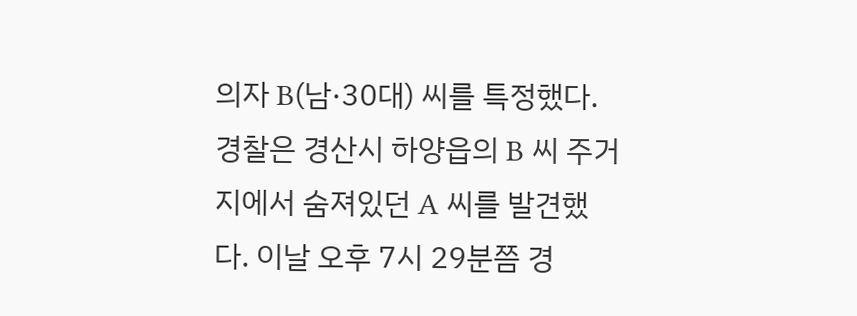의자 B(남·30대) 씨를 특정했다. 경찰은 경산시 하양읍의 B 씨 주거지에서 숨져있던 A 씨를 발견했다. 이날 오후 7시 29분쯤 경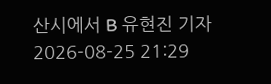산시에서 B 유현진 기자 2026-08-25 21:29